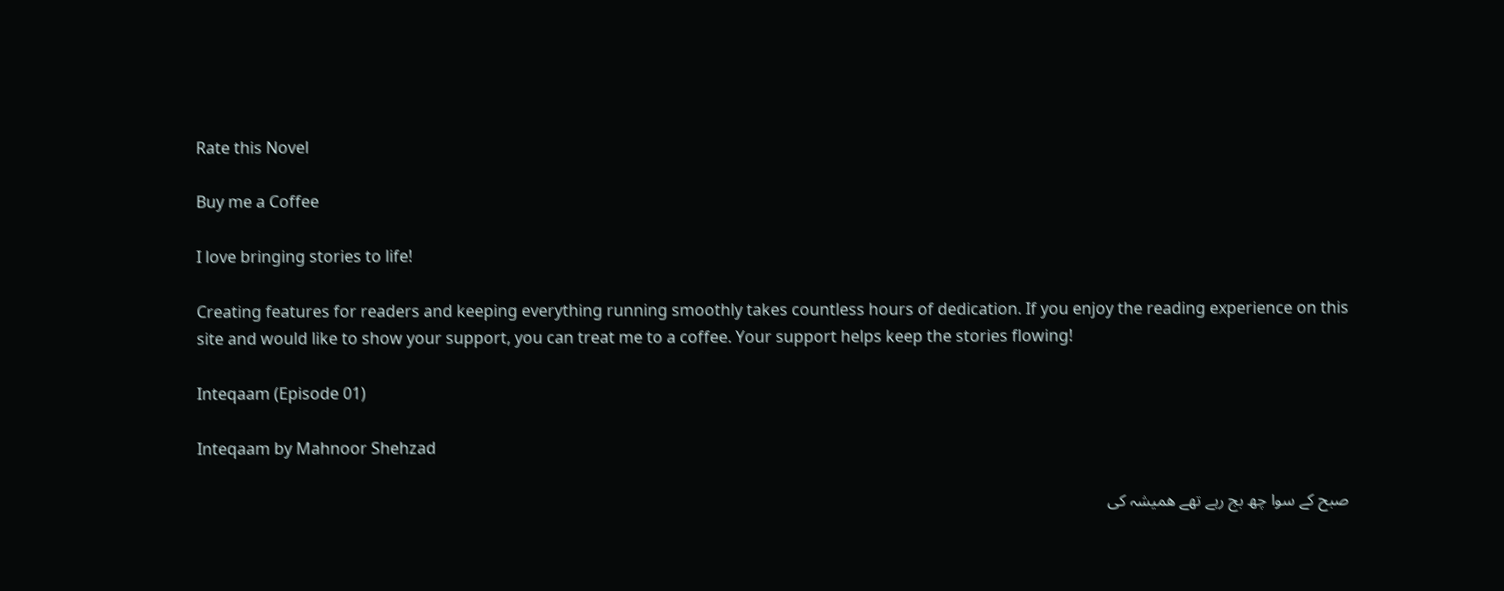Rate this Novel

Buy me a Coffee

I love bringing stories to life!

Creating features for readers and keeping everything running smoothly takes countless hours of dedication. If you enjoy the reading experience on this site and would like to show your support, you can treat me to a coffee. Your support helps keep the stories flowing!

Inteqaam (Episode 01)

Inteqaam by Mahnoor Shehzad

صبح کے سوا چھ بج رہے تھے ھمیشہ کی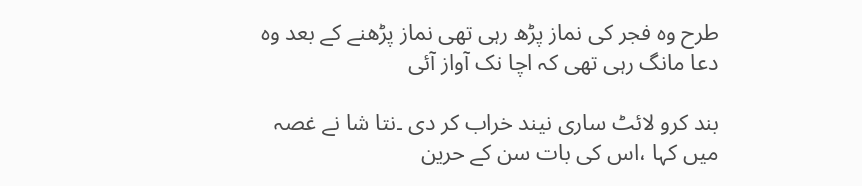طرح وہ فجر کی نماز پڑھ رہی تھی نماز پڑھنے کے بعد وہ دعا مانگ رہی تھی کہ اچا نک آواز آئی

بند کرو لائٹ ساری نیند خراب کر دی ۔نتا شا نے غصہ میں کہا ،اس کی بات سن کے حرین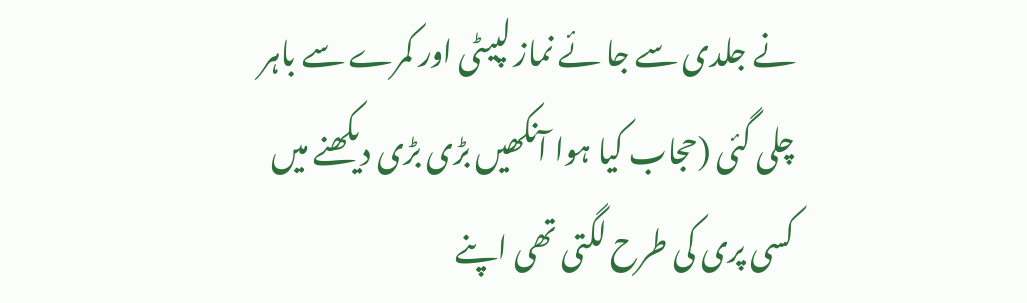نے جلدی سے جا ئے نماز لپیٹی اور کمرے سے باہر چلی گئی (حجاب کیا ہوا آنکھیں بڑی بڑی دیکھنے میں کسی پری کی طرح لگتی تھی اپنے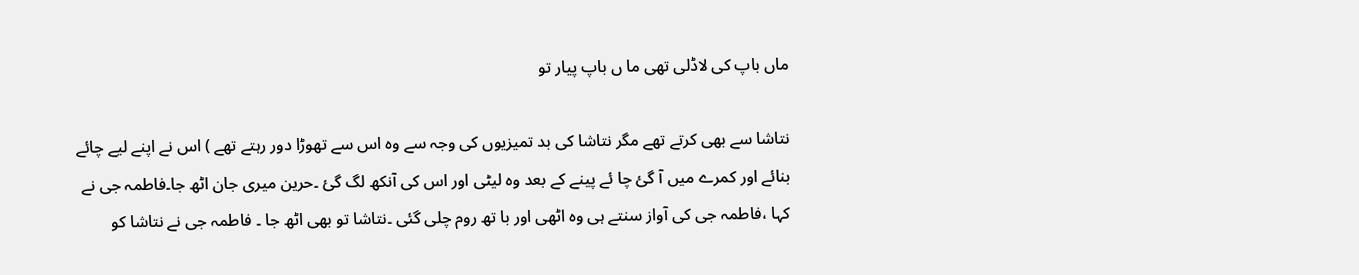ماں باپ کی لاڈلی تھی ما ں باپ پیار تو

نتاشا سے بھی کرتے تھے مگر نتاشا کی بد تمیزیوں کی وجہ سے وہ اس سے تھوڑا دور رہتے تھے ) اس نے اپنے لیے چائے بنائے اور کمرے میں آ گئ چا ئے پینے کے بعد وہ لیٹی اور اس کی آنکھ لگ گئ ۔حرین میری جان اٹھ جا۔فاطمہ جی نے کہا ،فاطمہ جی کی آواز سنتے ہی وہ اٹھی اور با تھ روم چلی گئی ۔نتاشا تو بھی اٹھ جا ۔ فاطمہ جی نے نتاشا کو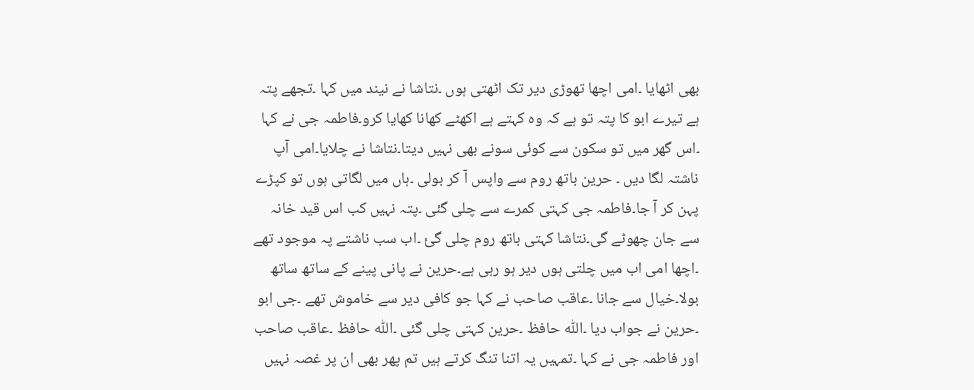بھی اٹھایا ۔امی اچھا تھوڑی دیر تک اٹھتی ہوں ۔نتاشا نے نیند میں کہا ۔تجھے پتہ ہے تیرے ابو کا پتہ تو ہے کہ وہ کہتے ہے اکھٹے کھانا کھایا کرو۔فاطمہ جی نے کہا ۔اس گھر میں تو سکون سے کوئی سونے بھی نہیں دیتا۔نتاشا نے چلایا۔امی آپ ناشتہ لگا دیں ۔ حرین باتھ روم سے واپس آ کر بولی ۔ہاں میں لگاتی ہوں تو کپڑے پہن کر آ جا۔فاطمہ جی کہتی کمرے سے چلی گئی ۔پتہ نہیں کب اس قید خانہ سے جان چھوٹے گی۔نتاشا کہتی باتھ روم چلی گئ ۔اب سب ناشتے پہ موجود تھے ۔اچھا امی اب میں چلتی ہوں دیر ہو رہی ہے۔حرین نے پانی پینے کے ساتھ ساتھ بولا۔خیال سے جانا ۔عاقب صاحب نے کہا جو کافی دیر سے خاموش تھے ۔جی ابو ۔حرین نے جواب دیا ۔اللّٰہ حافظ ۔حرین کہتی چلی گئی ۔اللّٰہ حافظ ۔عاقب صاحب اور فاطمہ جی نے کہا ۔تمہیں یہ اتنا تنگ کرتے ہیں تم پھر بھی ان پر غصہ نہیں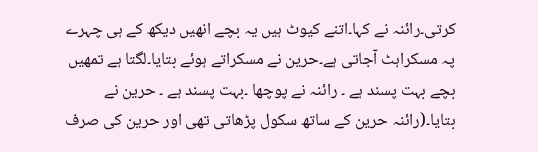کرتی۔رائنہ نے کہا۔اتنے کیوٹ ہیں یہ بچے انھیں دیکھ کے ہی چہرے پہ مسکراہٹ آجاتی ہے۔حرین نے مسکراتے ہوئے بتایا۔لگتا ہے تمھیں بچے بہت پسند ہے ۔ رائنہ نے پوچھا ۔بہت پسند ہے ۔ حرین نے بتایا۔(رائنہ حرین کے ساتھ سکول پڑھاتی تھی اور حرین کی صرف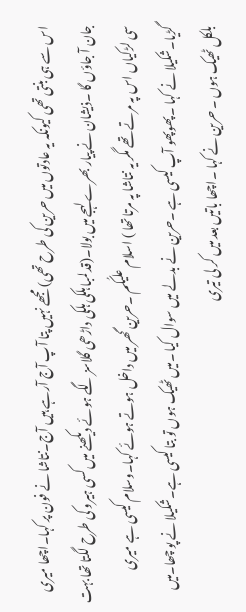اس سے ہی بنتی تھی کیونکہ یہ عادتوں میں حرین کی طرح تھی) مجھے نہيں پتا آپ آج آرہے ہیں آج۔نتاشا نے فون پر کہا۔اچھا میری جان آ جاؤں گا ۔ذیشان نے پیار بھرے لہجے میں بولا۔(قد لمبا ہلکی ہلکی داڑھی گلاسز لگے ہوئے دیکھنے میں کسی ہیرو کی طرح لگتا تھا بہت سی لڑکیاں اس پہ مرتے تھے مگر یہ نتاشا پہ مرتا تھا ) اسلام علیکُم ۔حرین گھر میں داخل ہوتے ہوئے کہا۔وسلام کیسی ہے میری گڑیا۔شکیلا نے کہا ۔پھوپھو آپ کیسی ہے ۔حرین نے بدلے میں سوال کیا ۔میں ٹھیک ہوں تو بتا کیسی ہے۔شکیلا نے پو چھا۔میں بلکل ٹھیک ہوں ۔ حرین نے کہا ۔اچھا باتیں بعد میں کر لی تیری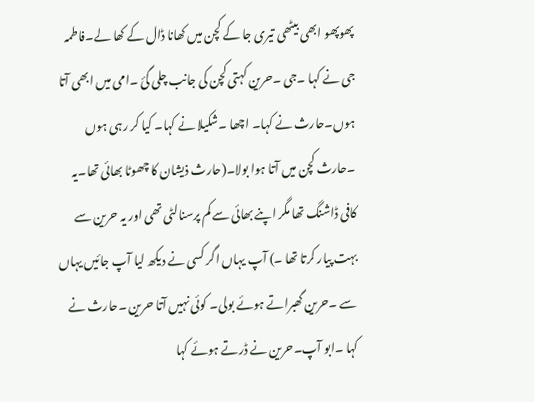پھوپھو ابھی بیٹھی تیری جا کے کچن میں کھانا ڈال کے کھا لے۔فاطمہ جی نے کہا ۔جی ۔حرین کہتی کچن کی جانب چلی گئ ۔امی میں ابھی آتا ہوں۔حارث نے کہا۔ اچھا ۔شکیلا نے کہا۔ کیا کر رہی ہوں ۔حارث کچن میں آتا ہوا بولا۔(حارث ذیشان کا چھوٹا بھائی تھا۔یہ کافی ڈاشنگ تھا مگر اپنے بھائی سے کم پرسنالٹی تھی اور یہ حرین سے بہت پیار کرتا تھا ۔) آپ یہاں اگر کسی نے دیکھ لیا آپ جائیں یہاں سے ۔حرین گھبراتے ہوئے بولی۔ کوئی نہیں آتا حرین ۔حارث نے کہا ۔ابو آپ۔حرین نے ڈرتے ہوئے کہا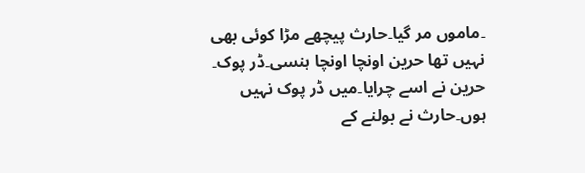۔ماموں مر گیا۔حارث پیچھے مڑا کوئی بھی نہیں تھا حرین اونچا اونچا ہنسی۔ڈر پوک۔ حرین نے اسے چرایا۔میں ڈر پوک نہیں ہوں۔حارث نے بولنے کے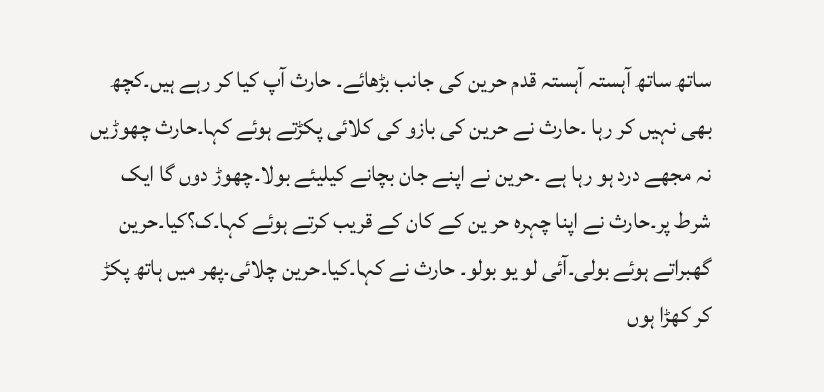ساتھ ساتھ آہستہ آہستہ قدم حرین کی جانب بڑھائے۔ حارث آپ کیا کر رہے ہیں۔کچھ بھی نہیں کر رہا ۔حارث نے حرین کی بازو کی کلائی پکڑتے ہوئے کہا۔حارث چھوڑیں نہ مجھے درد ہو رہا ہے ۔حرین نے اپنے جان بچانے کیلیئے بولا۔چھوڑ دوں گا ایک شرط پر۔حارث نے اپنا چہرہ حر ین کے کان کے قریب کرتے ہوئے کہا۔ک؟کیا۔حرین گھبراتے ہوئے بولی۔آئی لو یو بولو۔ حارث نے کہا۔کیا۔حرین چلائی۔پھر میں ہاتھ پکڑ کر کھڑا ہوں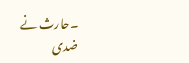۔حارث نے ضدی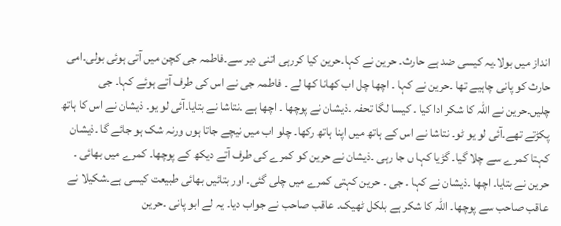انداز میں بولا۔یہ کیسی ضد ہے حارث۔ حرین نے کہا۔حرین کیا کررہی اتنی دیر سے۔فاطمہ جی کچن میں آتی ہوئی بولی۔امی حارث کو پانی چاہیے تھا ۔حرین نے کہا ۔ اچھا چل اب کھانا کھا لے ۔ فاطمہ جی نے اس کی طرف آتے ہوئے کہا۔ جی چلیں۔حرین نے اللّٰہ کا شکر ادا کیا ۔ کیسا لگا تحفہ ۔ذیشان نے پوچھا ۔ اچھا ہے ۔نتاشا نے بتایا۔آئی لو یو۔ ذیشان نے اس کا ہاتھ پکڑتے تھے۔آئی لو یو ٹو۔ نتاشا نے اس کے ہاتھ میں اپنا ہاتھ رکھا۔ چلو اب میں نیچے جاتا ہوں ورنہ شک ہو جائے گا ۔ذیشان کہتا کمرے سے چلا گیا۔ گڑیا کہا ں جا رہی ۔ذیشان نے حرین کو کمرے کی طرف آتے دیکھ کے پوچھا۔ کمرے میں بھائی ۔ حرین نے بتایا۔ اچھا ۔ذیشان نے کہا ۔ جی ۔ حرین کہتی کمرے میں چلی گئی۔ اور بتائیں بھائی طبیعت کیسی ہے۔شکیلا نے عاقب صاحب سے پوچھا۔ اللّٰہ کا شکر ہے بلکل ٹھیک۔ عاقب صاحب نے جواب دیا۔ یہ لے ابو پانی ۔حرین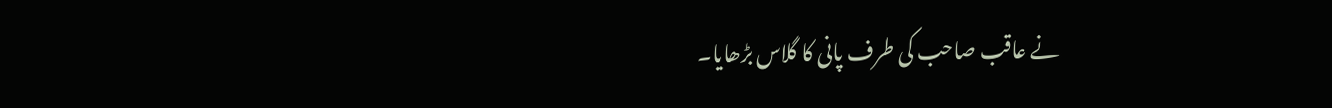نے عاقب صاحب کی طرف پانی کا گلاس بڑھایا۔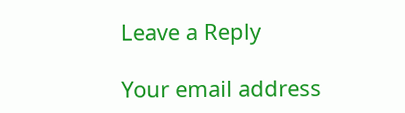Leave a Reply

Your email address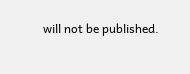will not be published.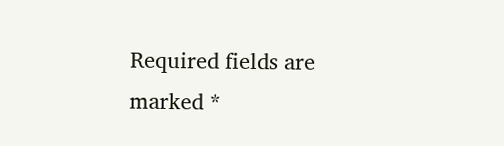Required fields are marked *